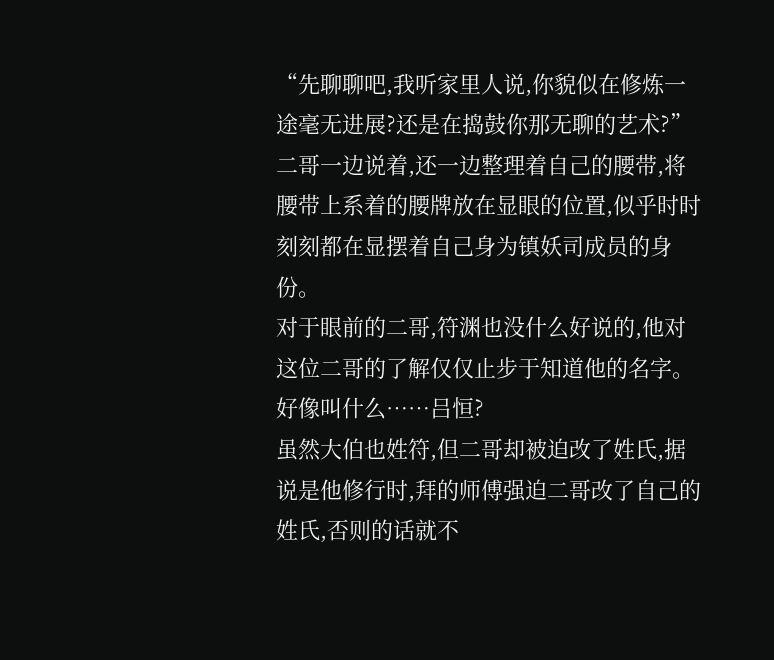“先聊聊吧,我听家里人说,你貌似在修炼一途毫无进展?还是在捣鼓你那无聊的艺术?”
二哥一边说着,还一边整理着自己的腰带,将腰带上系着的腰牌放在显眼的位置,似乎时时刻刻都在显摆着自己身为镇妖司成员的身份。
对于眼前的二哥,符渊也没什么好说的,他对这位二哥的了解仅仅止步于知道他的名字。
好像叫什么……吕恒?
虽然大伯也姓符,但二哥却被迫改了姓氏,据说是他修行时,拜的师傅强迫二哥改了自己的姓氏,否则的话就不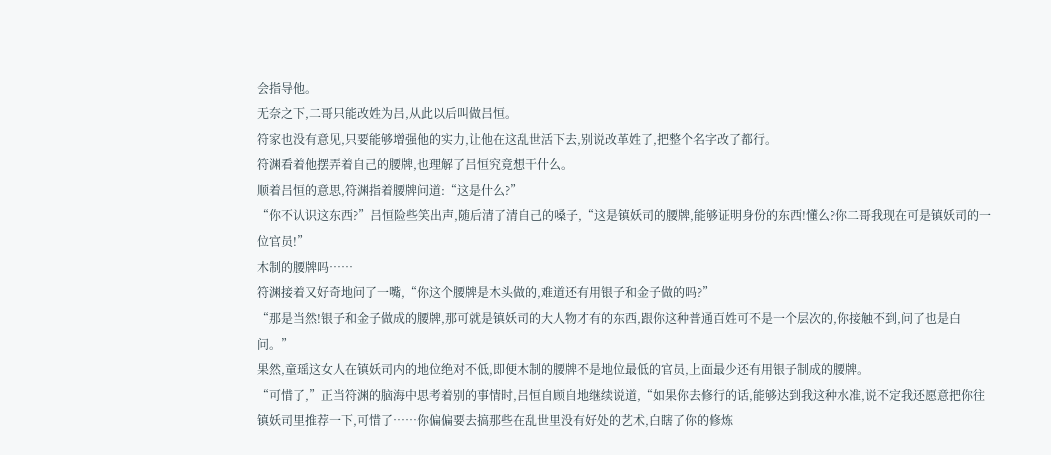会指导他。
无奈之下,二哥只能改姓为吕,从此以后叫做吕恒。
符家也没有意见,只要能够增强他的实力,让他在这乱世活下去,别说改革姓了,把整个名字改了都行。
符渊看着他摆弄着自己的腰牌,也理解了吕恒究竟想干什么。
顺着吕恒的意思,符渊指着腰牌问道:“这是什么?”
“你不认识这东西?”吕恒险些笑出声,随后清了清自己的嗓子,“这是镇妖司的腰牌,能够证明身份的东西!懂么?你二哥我现在可是镇妖司的一位官员!”
木制的腰牌吗……
符渊接着又好奇地问了一嘴,“你这个腰牌是木头做的,难道还有用银子和金子做的吗?”
“那是当然!银子和金子做成的腰牌,那可就是镇妖司的大人物才有的东西,跟你这种普通百姓可不是一个层次的,你接触不到,问了也是白问。”
果然,童瑶这女人在镇妖司内的地位绝对不低,即便木制的腰牌不是地位最低的官员,上面最少还有用银子制成的腰牌。
“可惜了,”正当符渊的脑海中思考着别的事情时,吕恒自顾自地继续说道,“如果你去修行的话,能够达到我这种水准,说不定我还愿意把你往镇妖司里推荐一下,可惜了……你偏偏要去搞那些在乱世里没有好处的艺术,白瞎了你的修炼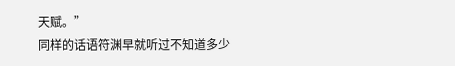天赋。”
同样的话语符渊早就听过不知道多少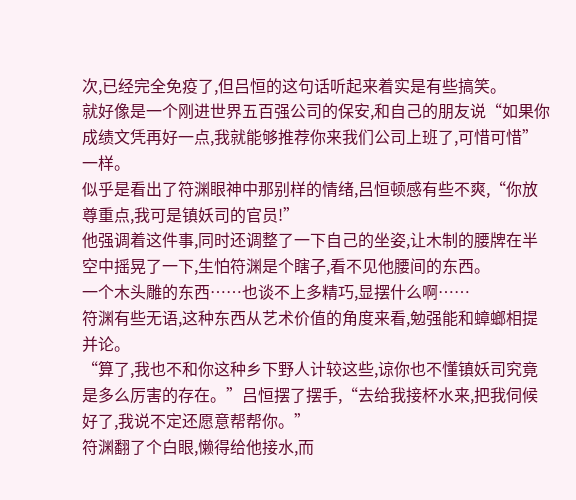次,已经完全免疫了,但吕恒的这句话听起来着实是有些搞笑。
就好像是一个刚进世界五百强公司的保安,和自己的朋友说“如果你成绩文凭再好一点,我就能够推荐你来我们公司上班了,可惜可惜”一样。
似乎是看出了符渊眼神中那别样的情绪,吕恒顿感有些不爽,“你放尊重点,我可是镇妖司的官员!”
他强调着这件事,同时还调整了一下自己的坐姿,让木制的腰牌在半空中摇晃了一下,生怕符渊是个瞎子,看不见他腰间的东西。
一个木头雕的东西……也谈不上多精巧,显摆什么啊……
符渊有些无语,这种东西从艺术价值的角度来看,勉强能和蟑螂相提并论。
“算了,我也不和你这种乡下野人计较这些,谅你也不懂镇妖司究竟是多么厉害的存在。”吕恒摆了摆手,“去给我接杯水来,把我伺候好了,我说不定还愿意帮帮你。”
符渊翻了个白眼,懒得给他接水,而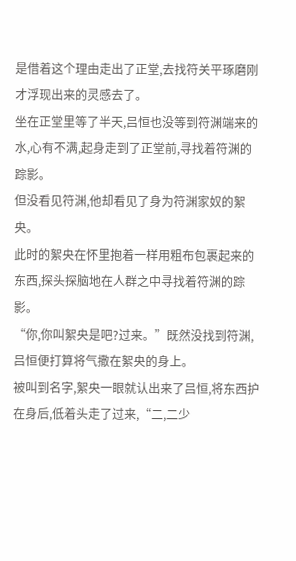是借着这个理由走出了正堂,去找符关平琢磨刚才浮现出来的灵感去了。
坐在正堂里等了半天,吕恒也没等到符渊端来的水,心有不满,起身走到了正堂前,寻找着符渊的踪影。
但没看见符渊,他却看见了身为符渊家奴的絮央。
此时的絮央在怀里抱着一样用粗布包裹起来的东西,探头探脑地在人群之中寻找着符渊的踪影。
“你,你叫絮央是吧?过来。”既然没找到符渊,吕恒便打算将气撒在絮央的身上。
被叫到名字,絮央一眼就认出来了吕恒,将东西护在身后,低着头走了过来,“二,二少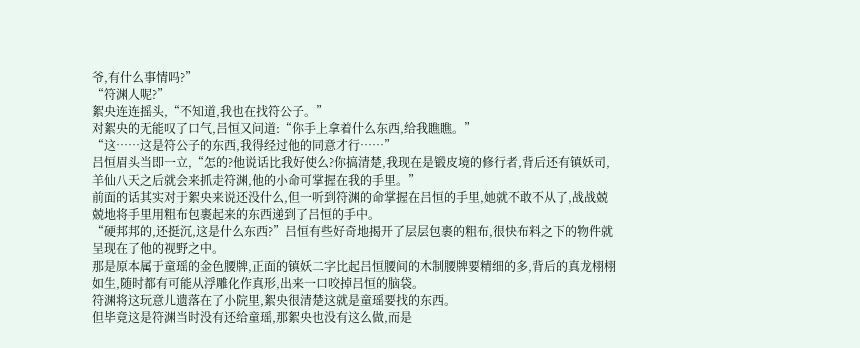爷,有什么事情吗?”
“符渊人呢?”
絮央连连摇头,“不知道,我也在找符公子。”
对絮央的无能叹了口气,吕恒又问道:“你手上拿着什么东西,给我瞧瞧。”
“这……这是符公子的东西,我得经过他的同意才行……”
吕恒眉头当即一立,“怎的?他说话比我好使么?你搞清楚,我现在是锻皮境的修行者,背后还有镇妖司,羊仙八天之后就会来抓走符渊,他的小命可掌握在我的手里。”
前面的话其实对于絮央来说还没什么,但一听到符渊的命掌握在吕恒的手里,她就不敢不从了,战战兢兢地将手里用粗布包裹起来的东西递到了吕恒的手中。
“硬邦邦的,还挺沉,这是什么东西?”吕恒有些好奇地揭开了层层包裹的粗布,很快布料之下的物件就呈现在了他的视野之中。
那是原本属于童瑶的金色腰牌,正面的镇妖二字比起吕恒腰间的木制腰牌要精细的多,背后的真龙栩栩如生,随时都有可能从浮雕化作真形,出来一口咬掉吕恒的脑袋。
符渊将这玩意儿遗落在了小院里,絮央很清楚这就是童瑶要找的东西。
但毕竟这是符渊当时没有还给童瑶,那絮央也没有这么做,而是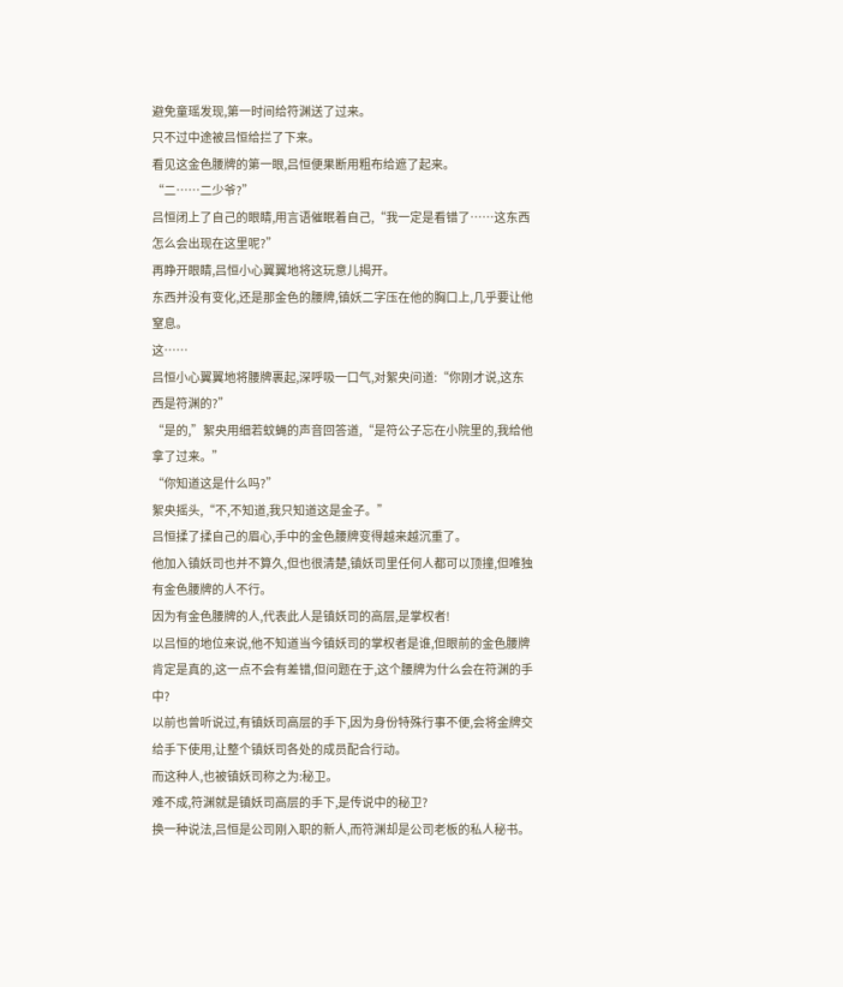避免童瑶发现,第一时间给符渊送了过来。
只不过中途被吕恒给拦了下来。
看见这金色腰牌的第一眼,吕恒便果断用粗布给遮了起来。
“二……二少爷?”
吕恒闭上了自己的眼睛,用言语催眠着自己,“我一定是看错了……这东西怎么会出现在这里呢?”
再睁开眼睛,吕恒小心翼翼地将这玩意儿揭开。
东西并没有变化,还是那金色的腰牌,镇妖二字压在他的胸口上,几乎要让他窒息。
这……
吕恒小心翼翼地将腰牌裹起,深呼吸一口气,对絮央问道:“你刚才说,这东西是符渊的?”
“是的,”絮央用细若蚊蝇的声音回答道,“是符公子忘在小院里的,我给他拿了过来。”
“你知道这是什么吗?”
絮央摇头,“不,不知道,我只知道这是金子。”
吕恒揉了揉自己的眉心,手中的金色腰牌变得越来越沉重了。
他加入镇妖司也并不算久,但也很清楚,镇妖司里任何人都可以顶撞,但唯独有金色腰牌的人不行。
因为有金色腰牌的人,代表此人是镇妖司的高层,是掌权者!
以吕恒的地位来说,他不知道当今镇妖司的掌权者是谁,但眼前的金色腰牌肯定是真的,这一点不会有差错,但问题在于,这个腰牌为什么会在符渊的手中?
以前也曾听说过,有镇妖司高层的手下,因为身份特殊行事不便,会将金牌交给手下使用,让整个镇妖司各处的成员配合行动。
而这种人,也被镇妖司称之为:秘卫。
难不成,符渊就是镇妖司高层的手下,是传说中的秘卫?
换一种说法,吕恒是公司刚入职的新人,而符渊却是公司老板的私人秘书。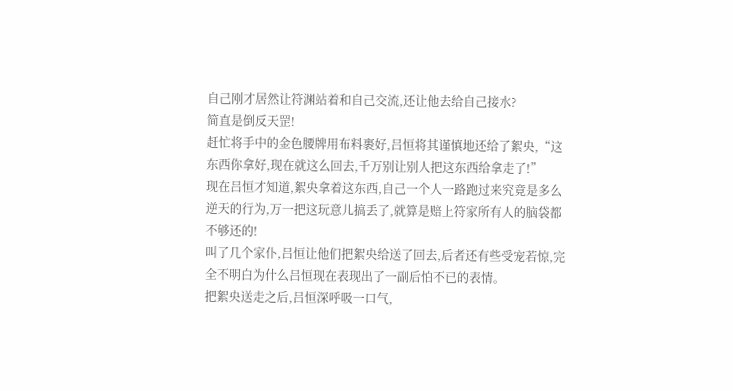自己刚才居然让符渊站着和自己交流,还让他去给自己接水?
简直是倒反天罡!
赶忙将手中的金色腰牌用布料裹好,吕恒将其谨慎地还给了絮央,“这东西你拿好,现在就这么回去,千万别让别人把这东西给拿走了!”
现在吕恒才知道,絮央拿着这东西,自己一个人一路跑过来究竟是多么逆天的行为,万一把这玩意儿搞丢了,就算是赔上符家所有人的脑袋都不够还的!
叫了几个家仆,吕恒让他们把絮央给送了回去,后者还有些受宠若惊,完全不明白为什么吕恒现在表现出了一副后怕不已的表情。
把絮央送走之后,吕恒深呼吸一口气,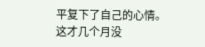平复下了自己的心情。
这才几个月没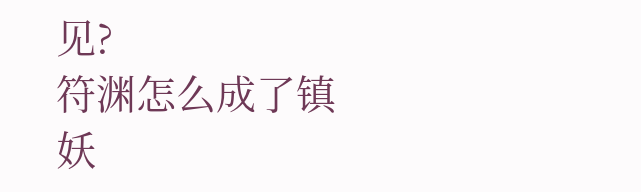见?
符渊怎么成了镇妖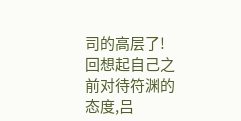司的高层了!
回想起自己之前对待符渊的态度,吕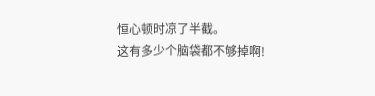恒心顿时凉了半截。
这有多少个脑袋都不够掉啊!